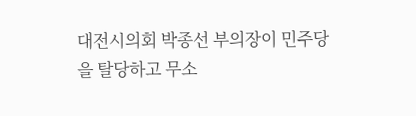대전시의회 박종선 부의장이 민주당을 탈당하고 무소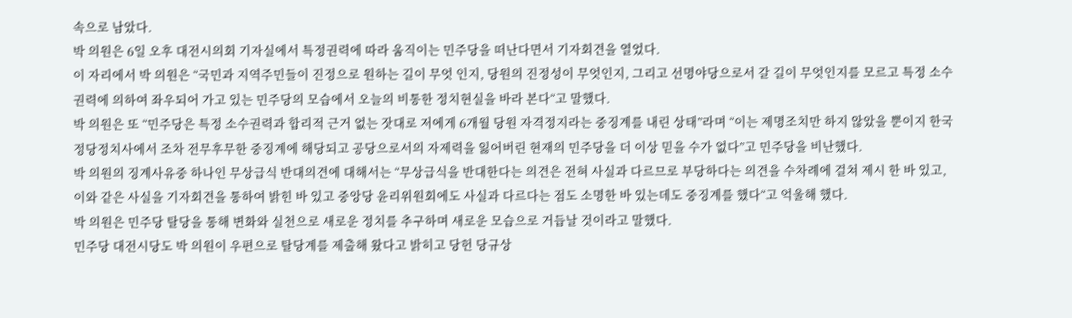속으로 남았다.
박 의원은 6일 오후 대전시의회 기자실에서 특정권력에 따라 움직이는 민주당을 떠난다면서 기자회견을 열었다.
이 자리에서 박 의원은 “국민과 지역주민들이 진정으로 원하는 길이 무엇 인지, 당원의 진정성이 무엇인지, 그리고 선명야당으로서 갈 길이 무엇인지를 모르고 특정 소수권력에 의하여 좌우되어 가고 있는 민주당의 모습에서 오늘의 비통한 정치현실을 바라 본다“고 말했다.
박 의원은 또 “민주당은 특정 소수권력과 합리적 근거 없는 잣대로 저에게 6개월 당원 자격정지라는 중징계를 내린 상태”라며 “이는 제명조치만 하지 않았을 뿐이지 한국 정당정치사에서 조차 전무후무한 중징계에 해당되고 공당으로서의 자제력을 잃어버린 현재의 민주당을 더 이상 믿을 수가 없다”고 민주당을 비난했다.
박 의원의 징계사유중 하나인 무상급식 반대의견에 대해서는 “무상급식을 반대한다는 의견은 전혀 사실과 다르므로 부당하다는 의견을 수차례에 걸쳐 제시 한 바 있고, 이와 같은 사실을 기자회견을 통하여 밝힌 바 있고 중앙당 윤리위원회에도 사실과 다르다는 점도 소명한 바 있는데도 중징계를 했다“고 억울해 했다.
박 의원은 민주당 탈당을 통해 변화와 실천으로 새로운 정치를 추구하며 새로운 모습으로 거듭날 것이라고 말했다.
민주당 대전시당도 박 의원이 우편으로 탈당계를 제출해 왔다고 밝히고 당헌 당규상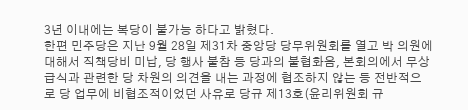3년 이내에는 복당이 불가능 하다고 밝혔다.
한편 민주당은 지난 9월 28일 제31차 중앙당 당무위원회를 열고 박 의원에 대해서 직책당비 미납, 당 행사 불참 등 당과의 불협화음, 본회의에서 무상급식과 관련한 당 차원의 의견을 내는 과정에 협조하지 않는 등 전반적으로 당 업무에 비협조적이었던 사유로 당규 제13호(윤리위원회 규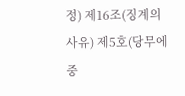정) 제16조(징계의 사유) 제5호(당무에 중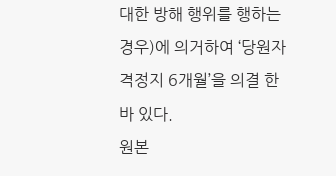대한 방해 행위를 행하는 경우)에 의거하여 ‘당원자격정지 6개월’을 의결 한 바 있다.
원본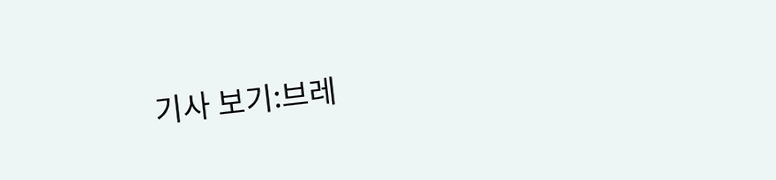기사 보기:브레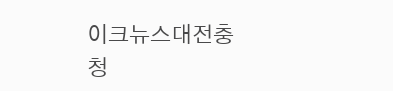이크뉴스대전충청